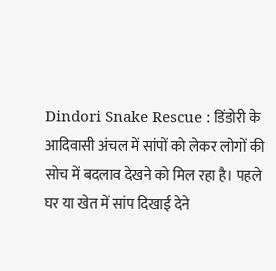Dindori Snake Rescue : डिंडोरी के आदिवासी अंचल में सांपों को लेकर लोगों की सोच में बदलाव देखने को मिल रहा है। पहले घर या खेत में सांप दिखाई देने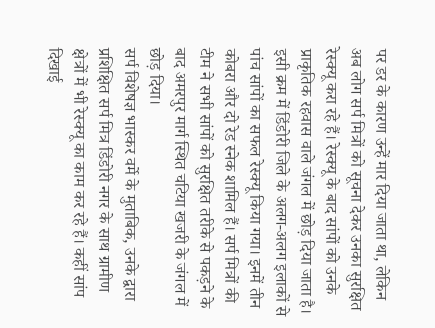पर डर के कारण उन्हें मार दिया जाता था, लेकिन अब लोग सर्प मित्रों को सूचना देकर उनका सुरक्षित रेस्क्यू करा रहे हैं। रेस्क्यू के बाद सांपों को उनके प्राकृतिक रहवास वाले जंगल में छोड़ दिया जाता है।
इसी क्रम में डिंडोरी जिले के अलग-अलग इलाकों से पांच सांपों का सफल रेस्क्यू किया गया। इनमें तीन कोबरा और दो रेड स्नेक शामिल हैं। सर्प मित्रों की टीम ने सभी सांपों को सुरक्षित तरीके से पकड़ने के बाद अमरपुर मार्ग स्थित चटिया खजरी के जंगल में छोड़ दिया।
सर्प विशेषज्ञ भास्कर वर्मे के मुताबिक, उनके द्वारा प्रशिक्षित सर्प मित्र डिंडोरी नगर के साथ ग्रामीण क्षेत्रों में भी रेस्क्यू का काम कर रहे हैं। कहीं सांप दिखाई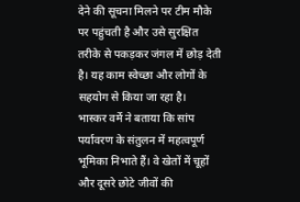देने की सूचना मिलने पर टीम मौके पर पहुंचती है और उसे सुरक्षित तरीके से पकड़कर जंगल में छोड़ देती है। यह काम स्वेच्छा और लोगों के सहयोग से किया जा रहा है।
भास्कर वर्मे ने बताया कि सांप पर्यावरण के संतुलन में महत्वपूर्ण भूमिका निभाते हैं। वे खेतों में चूहों और दूसरे छोटे जीवों की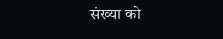संख्या को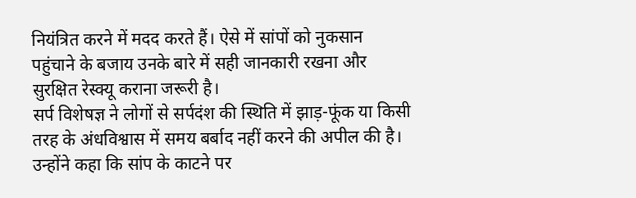नियंत्रित करने में मदद करते हैं। ऐसे में सांपों को नुकसान पहुंचाने के बजाय उनके बारे में सही जानकारी रखना और सुरक्षित रेस्क्यू कराना जरूरी है।
सर्प विशेषज्ञ ने लोगों से सर्पदंश की स्थिति में झाड़-फूंक या किसी तरह के अंधविश्वास में समय बर्बाद नहीं करने की अपील की है। उन्होंने कहा कि सांप के काटने पर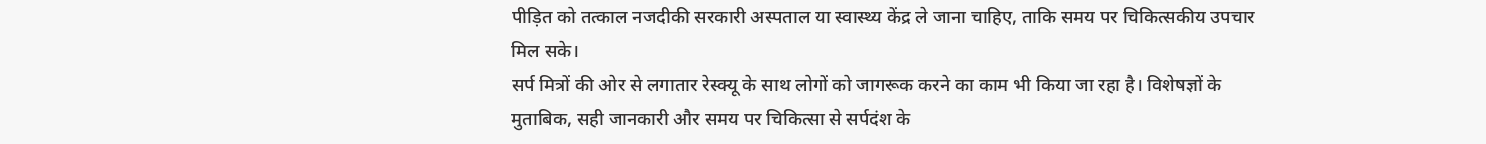पीड़ित को तत्काल नजदीकी सरकारी अस्पताल या स्वास्थ्य केंद्र ले जाना चाहिए, ताकि समय पर चिकित्सकीय उपचार मिल सके।
सर्प मित्रों की ओर से लगातार रेस्क्यू के साथ लोगों को जागरूक करने का काम भी किया जा रहा है। विशेषज्ञों के मुताबिक, सही जानकारी और समय पर चिकित्सा से सर्पदंश के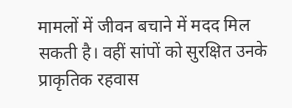मामलों में जीवन बचाने में मदद मिल सकती है। वहीं सांपों को सुरक्षित उनके प्राकृतिक रहवास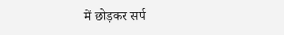में छोड़कर सर्प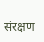संरक्षण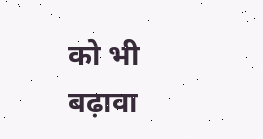को भी बढ़ावा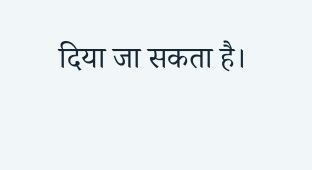दिया जा सकता है।